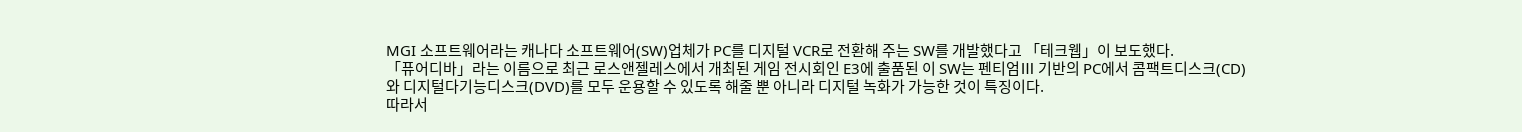MGI 소프트웨어라는 캐나다 소프트웨어(SW)업체가 PC를 디지털 VCR로 전환해 주는 SW를 개발했다고 「테크웹」이 보도했다.
「퓨어디바」라는 이름으로 최근 로스앤젤레스에서 개최된 게임 전시회인 E3에 출품된 이 SW는 펜티엄Ⅲ 기반의 PC에서 콤팩트디스크(CD)와 디지털다기능디스크(DVD)를 모두 운용할 수 있도록 해줄 뿐 아니라 디지털 녹화가 가능한 것이 특징이다.
따라서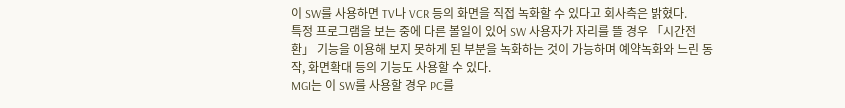이 SW를 사용하면 TV나 VCR 등의 화면을 직접 녹화할 수 있다고 회사측은 밝혔다.
특정 프로그램을 보는 중에 다른 볼일이 있어 SW 사용자가 자리를 뜰 경우 「시간전환」 기능을 이용해 보지 못하게 된 부분을 녹화하는 것이 가능하며 예약녹화와 느린 동작, 화면확대 등의 기능도 사용할 수 있다.
MGI는 이 SW를 사용할 경우 PC를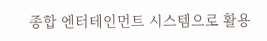종합 엔터테인먼트 시스템으로 활용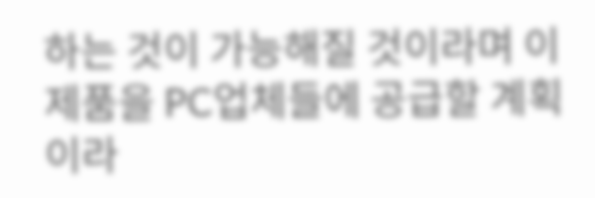하는 것이 가능해질 것이라며 이 제품을 PC업체들에 공급할 계획이라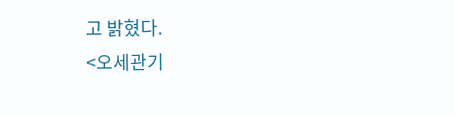고 밝혔다.
<오세관기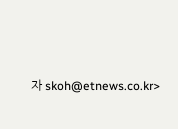자 skoh@etnews.co.kr>